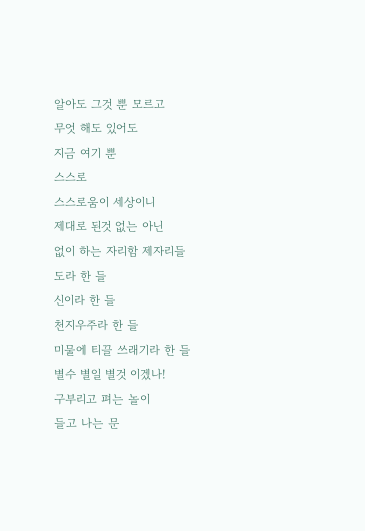알아도 그것 뿐 모르고
무엇 해도 있어도
지금 여기 뿐
스스로
스스로움이 세상이니
제대로 된것 없는 아닌
없이 하는 자리함 제자리들
도라 한 들
신이라 한 들
천지우주라 한 들
미물에 티끌 쓰래기라 한 들
별수 별일 별것 이겠나!
구부리고 펴는 놀이
들고 나는 문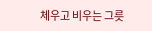체우고 비우는 그릇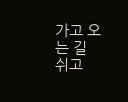가고 오는 길
쉬고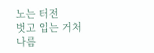노는 터전
벗고 입는 거처
나름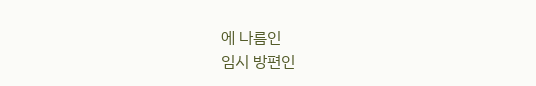에 나름인
임시 방편인